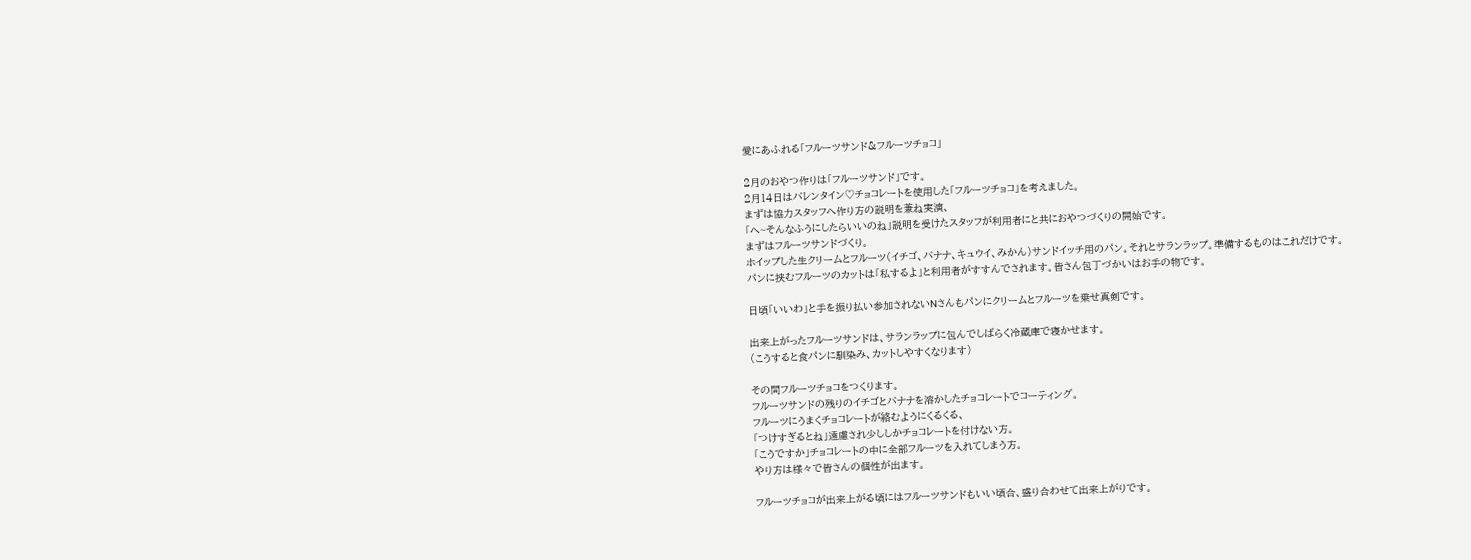愛にあふれる「フルーツサンド&フルーツチョコ」

2月のおやつ作りは「フルーツサンド」です。
2月14日はバレンタイン♡チョコレートを使用した「フルーツチョコ」を考えました。
まずは協力スタッフへ作り方の説明を兼ね実演、
「へ~そんなふうにしたらいいのね」説明を受けたスタッフが利用者にと共におやつづくりの開始です。
まずはフルーツサンドづくり。
ホイップした生クリームとフルーツ(イチゴ、バナナ、キュウイ、みかん)サンドイッチ用のパン。それとサランラップ。準備するものはこれだけです。
パンに挟むフルーツのカットは「私するよ」と利用者がすすんでされます。皆さん包丁づかいはお手の物です。

日頃「いいわ」と手を振り払い参加されないNさんもパンにクリームとフルーツを乗せ真剣です。

出来上がったフルーツサンドは、サランラップに包んでしばらく冷蔵庫で寝かせます。
(こうすると食パンに馴染み、カットしやすくなります)

その間フルーツチョコをつくります。
フルーツサンドの残りのイチゴとバナナを溶かしたチョコレートでコーティング。
フルーツにうまくチョコレートが絡むようにくるくる、
「つけすぎるとね」遠慮され少ししかチョコレートを付けない方。
「こうですか」チョコレートの中に全部フルーツを入れてしまう方。
やり方は様々で皆さんの個性が出ます。

フルーツチョコが出来上がる頃にはフルーツサンドもいい頃合、盛り合わせて出来上がりです。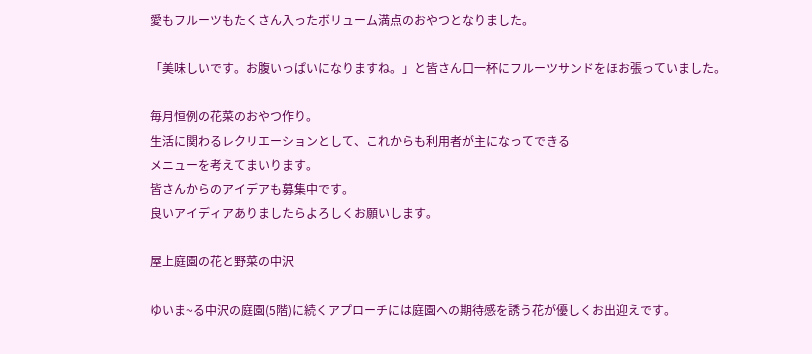愛もフルーツもたくさん入ったボリューム満点のおやつとなりました。

「美味しいです。お腹いっぱいになりますね。」と皆さん口一杯にフルーツサンドをほお張っていました。

毎月恒例の花菜のおやつ作り。
生活に関わるレクリエーションとして、これからも利用者が主になってできる
メニューを考えてまいります。
皆さんからのアイデアも募集中です。
良いアイディアありましたらよろしくお願いします。

屋上庭園の花と野菜の中沢

ゆいま~る中沢の庭園(5階)に続くアプローチには庭園への期待感を誘う花が優しくお出迎えです。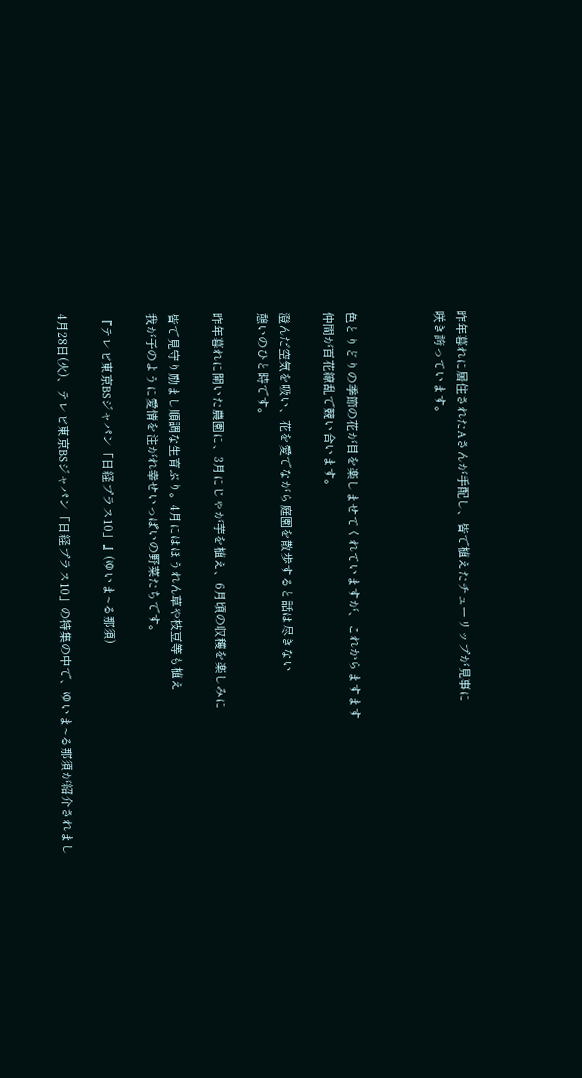昨年暮れに居住されたAさんが手配し、皆で植えたチューリップが見事に
咲き誇っています。



色とりどりの季節の花が目を楽しませてくれていますが、これからますます
仲間が百花繚乱で競い合います。

澄んだ空気を吸い、花を愛でながら庭園を散歩すると話は尽きない
憩いのひと時です。

昨年暮れに開いた農園に、3月にじゃが芋を植え、6月頃の収穫を楽しみに

皆で見守り励まし順調な生育ぶり。4月にはほうれん草や枝豆等も植え
我が子のように愛情を注がれ幸せいっぱいの野菜たちです。

『テレビ東京BSジャパン「日経プラス10」』(ゆいま~る那須)

4月28日(火)、テレビ東京BSジャパン「日経プラス10」の特集の中で、ゆいま~る那須が紹介されまし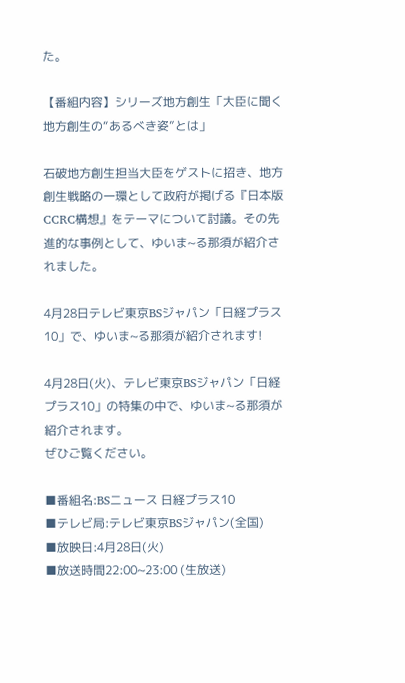た。

【番組内容】シリーズ地方創生「大臣に聞く 地方創生の“あるべき姿”とは」

石破地方創生担当大臣をゲストに招き、地方創生戦略の一環として政府が掲げる『日本版CCRC構想』をテーマについて討議。その先進的な事例として、ゆいま~る那須が紹介されました。

4月28日テレビ東京BSジャパン「日経プラス10」で、ゆいま~る那須が紹介されます!

4月28日(火)、テレビ東京BSジャパン「日経プラス10」の特集の中で、ゆいま~る那須が紹介されます。
ぜひご覧ください。

■番組名:BSニュース 日経プラス10
■テレビ局:テレビ東京BSジャパン(全国)
■放映日:4月28日(火)
■放送時間22:00~23:00 (生放送)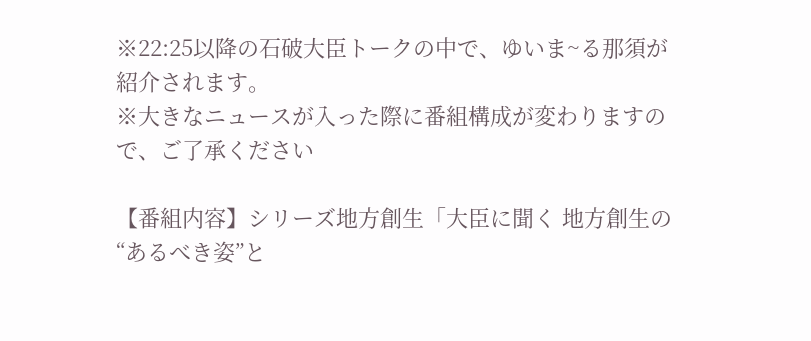※22:25以降の石破大臣トークの中で、ゆいま~る那須が紹介されます。
※大きなニュースが入った際に番組構成が変わりますので、ご了承ください

【番組内容】シリーズ地方創生「大臣に聞く 地方創生の“あるべき姿”と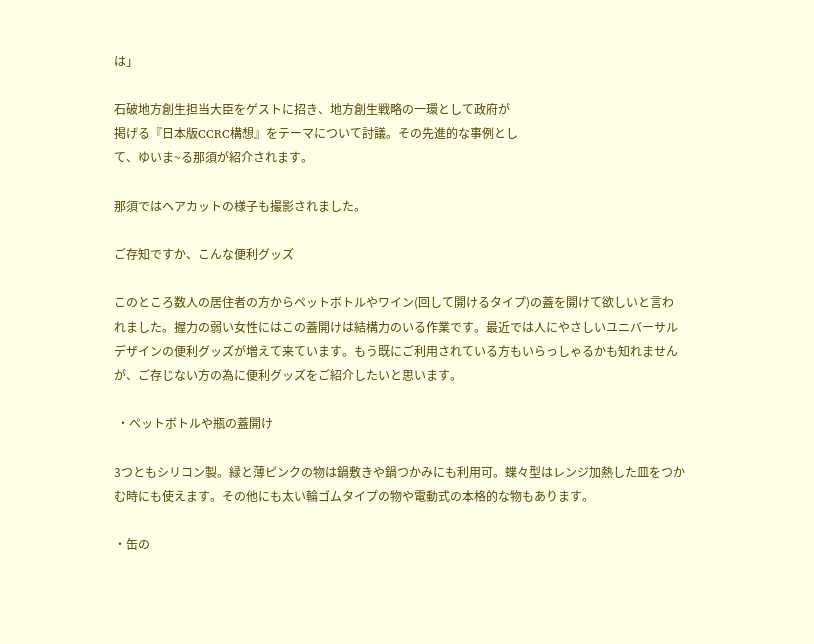は」

石破地方創生担当大臣をゲストに招き、地方創生戦略の一環として政府が
掲げる『日本版CCRC構想』をテーマについて討議。その先進的な事例とし
て、ゆいま~る那須が紹介されます。

那須ではヘアカットの様子も撮影されました。

ご存知ですか、こんな便利グッズ

このところ数人の居住者の方からペットボトルやワイン(回して開けるタイプ)の蓋を開けて欲しいと言われました。握力の弱い女性にはこの蓋開けは結構力のいる作業です。最近では人にやさしいユニバーサルデザインの便利グッズが増えて来ています。もう既にご利用されている方もいらっしゃるかも知れませんが、ご存じない方の為に便利グッズをご紹介したいと思います。

 ・ペットボトルや瓶の蓋開け

3つともシリコン製。緑と薄ピンクの物は鍋敷きや鍋つかみにも利用可。蝶々型はレンジ加熱した皿をつかむ時にも使えます。その他にも太い輪ゴムタイプの物や電動式の本格的な物もあります。

・缶の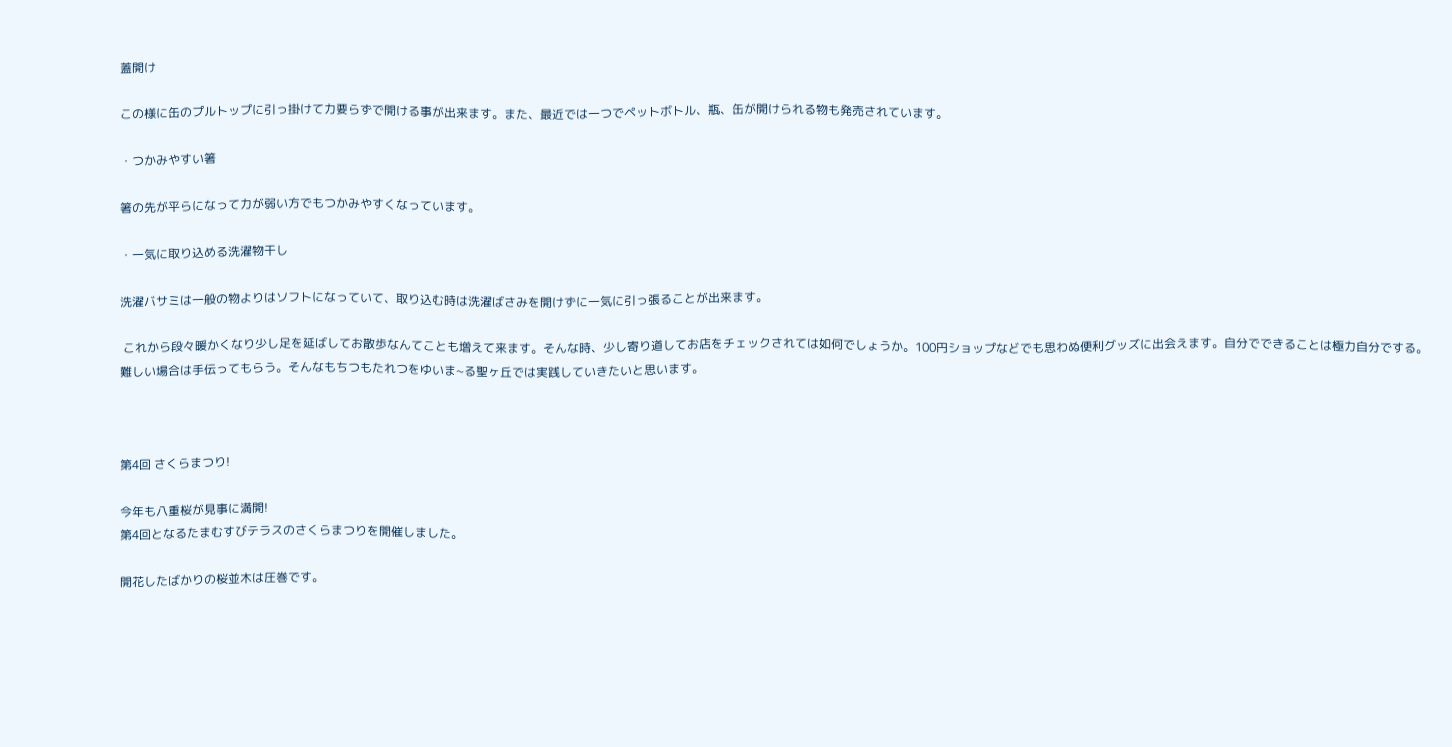蓋開け

この様に缶のプルトップに引っ掛けて力要らずで開ける事が出来ます。また、最近では一つでペットボトル、瓶、缶が開けられる物も発売されています。

・つかみやすい箸

箸の先が平らになって力が弱い方でもつかみやすくなっています。

・一気に取り込める洗濯物干し

洗濯バサミは一般の物よりはソフトになっていて、取り込む時は洗濯ばさみを開けずに一気に引っ張ることが出来ます。

 これから段々暖かくなり少し足を延ばしてお散歩なんてことも増えて来ます。そんな時、少し寄り道してお店をチェックされては如何でしょうか。100円ショップなどでも思わぬ便利グッズに出会えます。自分でできることは極力自分でする。難しい場合は手伝ってもらう。そんなもちつもたれつをゆいま~る聖ヶ丘では実践していきたいと思います。



第4回 さくらまつり!

今年も八重桜が見事に満開!
第4回となるたまむすびテラスのさくらまつりを開催しました。

開花したばかりの桜並木は圧巻です。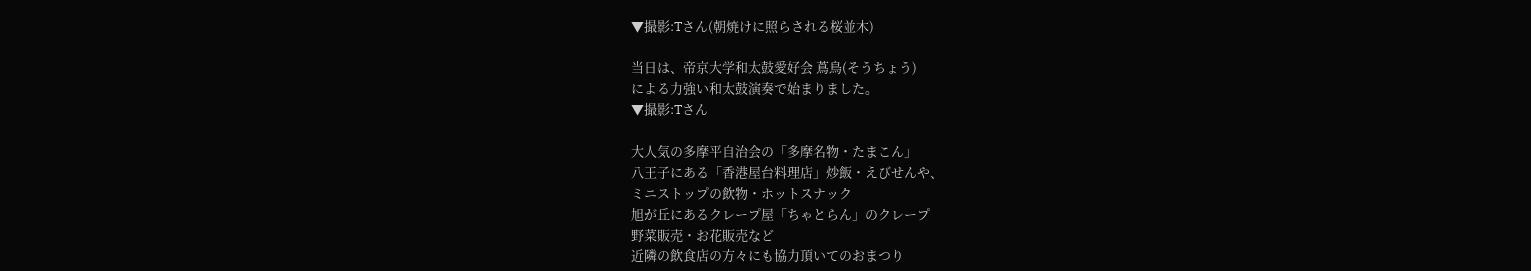▼撮影:Tさん(朝焼けに照らされる桜並木)

当日は、帝京大学和太鼓愛好会 蔦鳥(そうちょう)
による力強い和太鼓演奏で始まりました。
▼撮影:Tさん

大人気の多摩平自治会の「多摩名物・たまこん」
八王子にある「香港屋台料理店」炒飯・えびせんや、
ミニストップの飲物・ホットスナック
旭が丘にあるクレープ屋「ちゃとらん」のクレープ
野菜販売・お花販売など
近隣の飲食店の方々にも協力頂いてのおまつり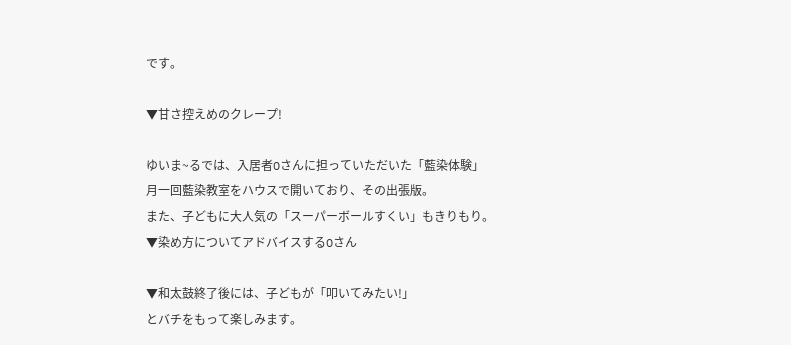です。

▼甘さ控えめのクレープ!

ゆいま~るでは、入居者Oさんに担っていただいた「藍染体験」
月一回藍染教室をハウスで開いており、その出張版。
また、子どもに大人気の「スーパーボールすくい」もきりもり。
▼染め方についてアドバイスするOさん

▼和太鼓終了後には、子どもが「叩いてみたい!」
とバチをもって楽しみます。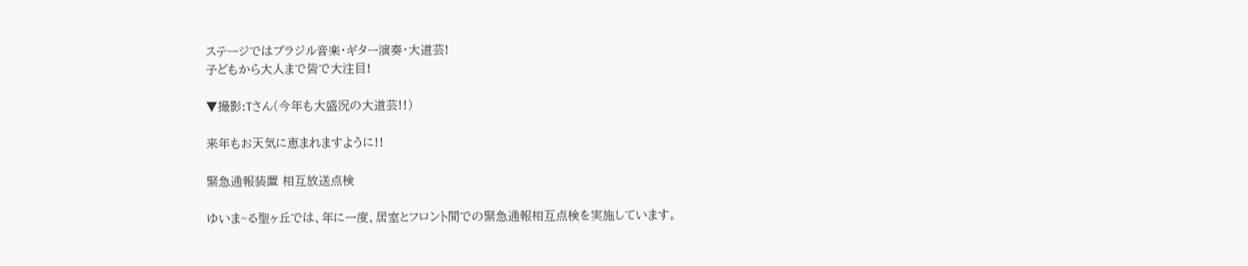ステージではブラジル音楽・ギター演奏・大道芸!
子どもから大人まで皆で大注目!

▼撮影:Tさん(今年も大盛況の大道芸!!)

来年もお天気に恵まれますように!!

緊急通報装置 相互放送点検

ゆいま~る聖ヶ丘では、年に一度、居室とフロント間での緊急通報相互点検を実施しています。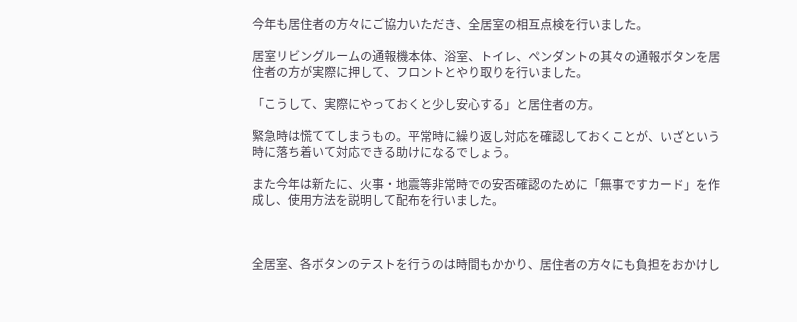今年も居住者の方々にご協力いただき、全居室の相互点検を行いました。

居室リビングルームの通報機本体、浴室、トイレ、ペンダントの其々の通報ボタンを居住者の方が実際に押して、フロントとやり取りを行いました。

「こうして、実際にやっておくと少し安心する」と居住者の方。

緊急時は慌ててしまうもの。平常時に繰り返し対応を確認しておくことが、いざという時に落ち着いて対応できる助けになるでしょう。

また今年は新たに、火事・地震等非常時での安否確認のために「無事ですカード」を作成し、使用方法を説明して配布を行いました。



全居室、各ボタンのテストを行うのは時間もかかり、居住者の方々にも負担をおかけし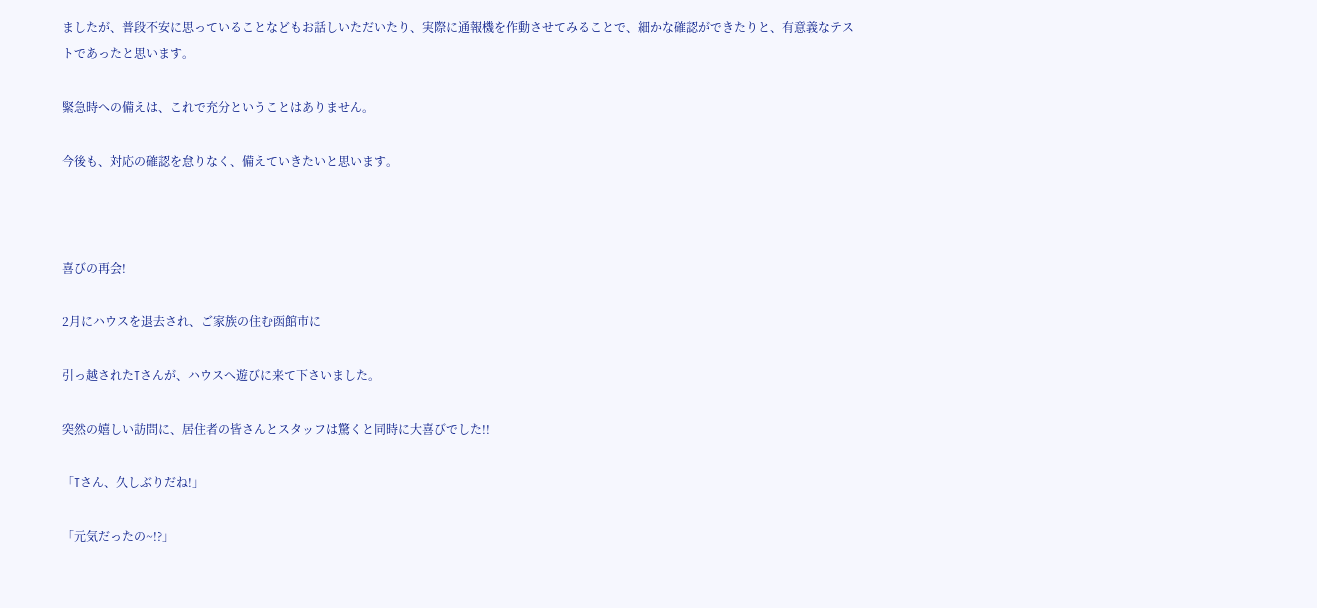ましたが、普段不安に思っていることなどもお話しいただいたり、実際に通報機を作動させてみることで、細かな確認ができたりと、有意義なテストであったと思います。

緊急時への備えは、これで充分ということはありません。

今後も、対応の確認を怠りなく、備えていきたいと思います。



喜びの再会!

2月にハウスを退去され、ご家族の住む函館市に

引っ越されたTさんが、ハウスへ遊びに来て下さいました。

突然の嬉しい訪問に、居住者の皆さんとスタッフは驚くと同時に大喜びでした!!

「Tさん、久しぶりだね!」

「元気だったの~!?」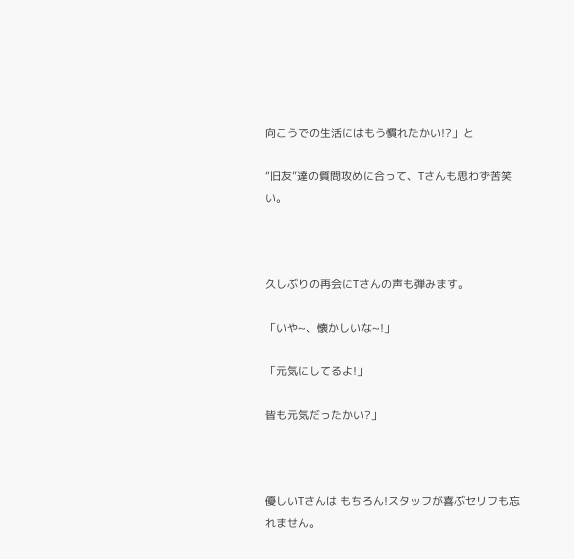向こうでの生活にはもう慣れたかい!?」と

“旧友”達の質問攻めに合って、Tさんも思わず苦笑い。



久しぶりの再会にTさんの声も弾みます。

「いや~、懐かしいな~!」

「元気にしてるよ!」

皆も元気だったかい?」



優しいTさんは もちろん!スタッフが喜ぶセリフも忘れません。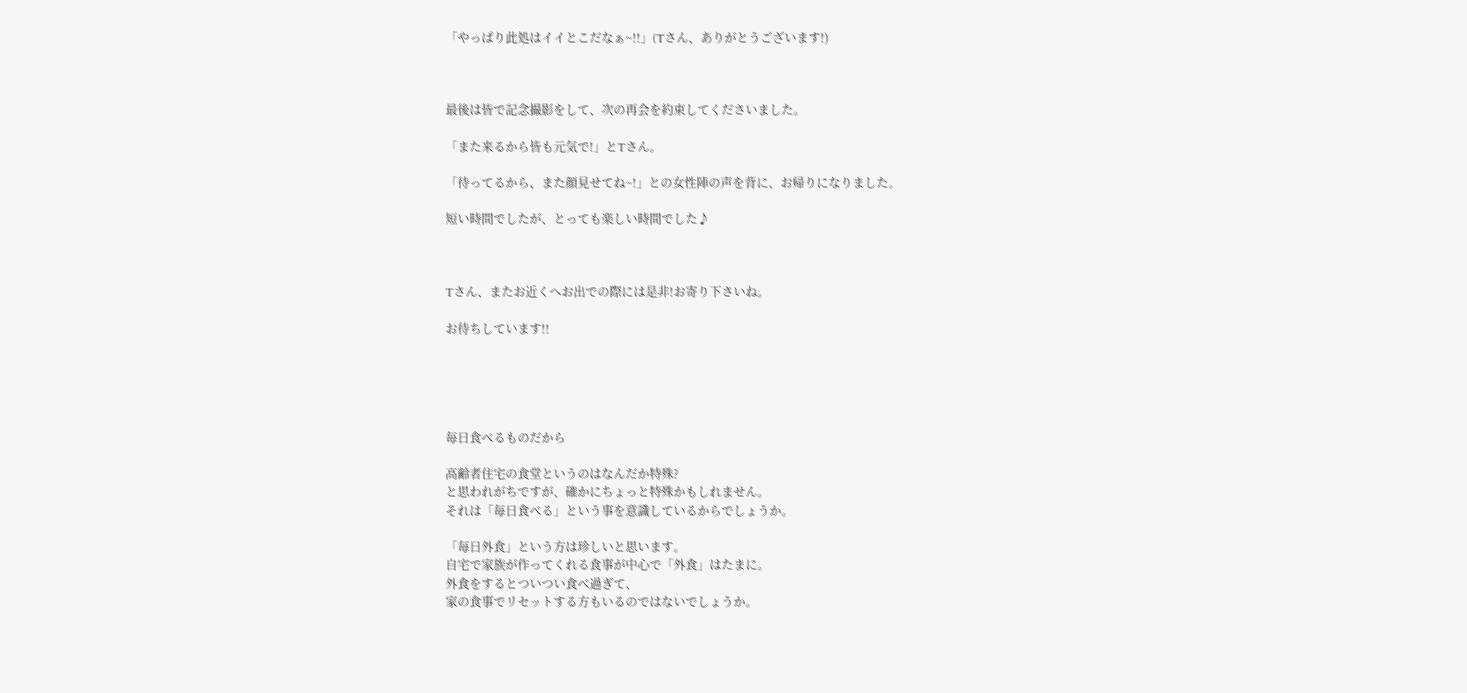「やっぱり此処はイイとこだなぁ~!!」(Tさん、ありがとうございます!)



最後は皆で記念撮影をして、次の再会を約束してくださいました。

「また来るから皆も元気で!」とTさん。

「待ってるから、また顔見せてね~!」との女性陣の声を背に、お帰りになりました。

短い時間でしたが、とっても楽しい時間でした♪



Tさん、またお近くへお出での際には是非!お寄り下さいね。

お待ちしています!!





毎日食べるものだから

高齢者住宅の食堂というのはなんだか特殊?
と思われがちですが、確かにちょっと特殊かもしれません。
それは「毎日食べる」という事を意識しているからでしょうか。

「毎日外食」という方は珍しいと思います。
自宅で家族が作ってくれる食事が中心で「外食」はたまに。
外食をするとついつい食べ過ぎて、
家の食事でリセットする方もいるのではないでしょうか。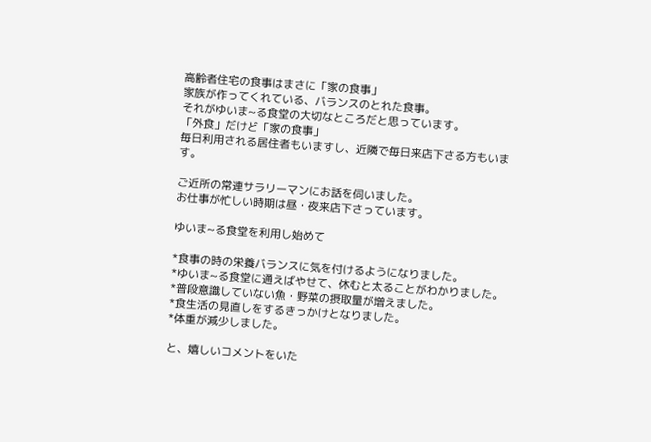高齢者住宅の食事はまさに「家の食事」
家族が作ってくれている、バランスのとれた食事。
それがゆいま~る食堂の大切なところだと思っています。
「外食」だけど「家の食事」
毎日利用される居住者もいますし、近隣で毎日来店下さる方もいます。

ご近所の常連サラリーマンにお話を伺いました。
お仕事が忙しい時期は昼・夜来店下さっています。

ゆいま~る食堂を利用し始めて

*食事の時の栄養バランスに気を付けるようになりました。
*ゆいま~る食堂に通えばやせて、休むと太ることがわかりました。
*普段意識していない魚・野菜の摂取量が増えました。
*食生活の見直しをするきっかけとなりました。
*体重が減少しました。

と、嬉しいコメントをいた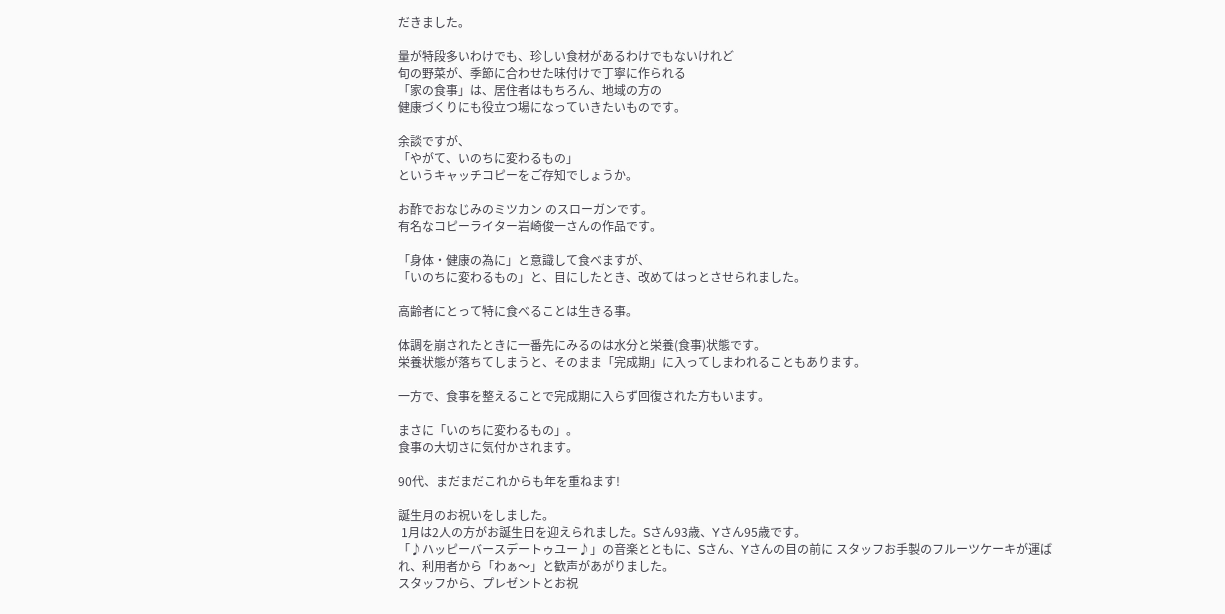だきました。

量が特段多いわけでも、珍しい食材があるわけでもないけれど
旬の野菜が、季節に合わせた味付けで丁寧に作られる
「家の食事」は、居住者はもちろん、地域の方の
健康づくりにも役立つ場になっていきたいものです。

余談ですが、
「やがて、いのちに変わるもの」
というキャッチコピーをご存知でしょうか。

お酢でおなじみのミツカン のスローガンです。
有名なコピーライター岩崎俊一さんの作品です。

「身体・健康の為に」と意識して食べますが、
「いのちに変わるもの」と、目にしたとき、改めてはっとさせられました。

高齢者にとって特に食べることは生きる事。

体調を崩されたときに一番先にみるのは水分と栄養(食事)状態です。
栄養状態が落ちてしまうと、そのまま「完成期」に入ってしまわれることもあります。

一方で、食事を整えることで完成期に入らず回復された方もいます。

まさに「いのちに変わるもの」。
食事の大切さに気付かされます。

90代、まだまだこれからも年を重ねます!

誕生月のお祝いをしました。
 1月は2人の方がお誕生日を迎えられました。Sさん93歳、Yさん95歳です。
「♪ハッピーバースデートゥユー♪」の音楽とともに、Sさん、Yさんの目の前に スタッフお手製のフルーツケーキが運ばれ、利用者から「わぁ〜」と歓声があがりました。
スタッフから、プレゼントとお祝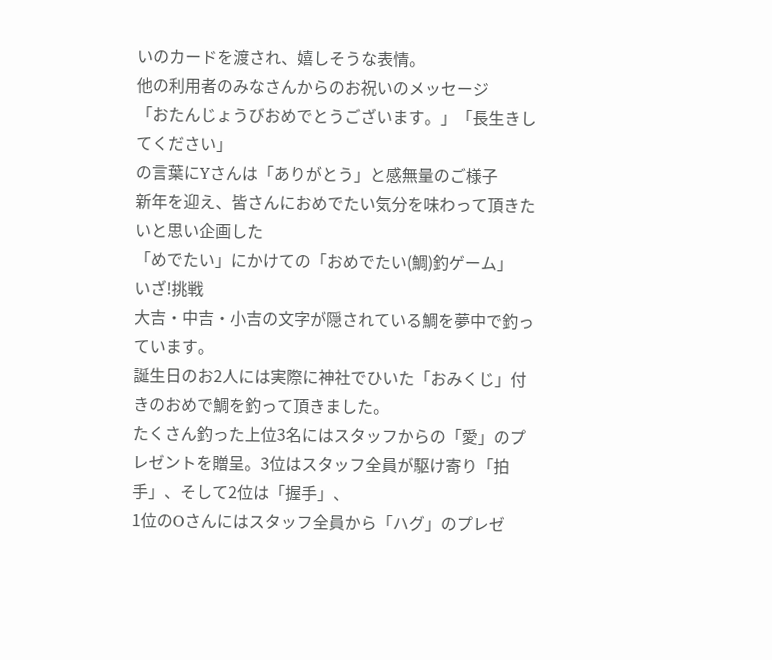いのカードを渡され、嬉しそうな表情。
他の利用者のみなさんからのお祝いのメッセージ
「おたんじょうびおめでとうございます。」「長生きしてください」
の言葉にYさんは「ありがとう」と感無量のご様子
新年を迎え、皆さんにおめでたい気分を味わって頂きたいと思い企画した
「めでたい」にかけての「おめでたい(鯛)釣ゲーム」
いざ!挑戦
大吉・中吉・小吉の文字が隠されている鯛を夢中で釣っています。
誕生日のお2人には実際に神社でひいた「おみくじ」付きのおめで鯛を釣って頂きました。
たくさん釣った上位3名にはスタッフからの「愛」のプレゼントを贈呈。3位はスタッフ全員が駆け寄り「拍手」、そして2位は「握手」、
1位のOさんにはスタッフ全員から「ハグ」のプレゼ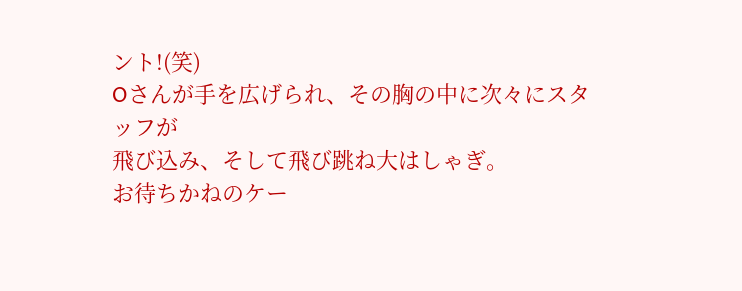ント!(笑)
Oさんが手を広げられ、その胸の中に次々にスタッフが
飛び込み、そして飛び跳ね大はしゃぎ。
お待ちかねのケー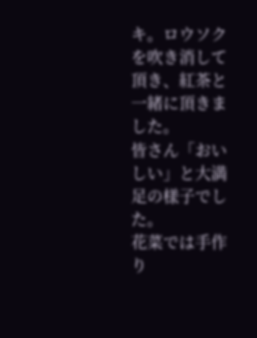キ。ロウソクを吹き消して頂き、紅茶と一緒に頂きました。
皆さん「おいしい」と大満足の様子でした。
花菜では手作り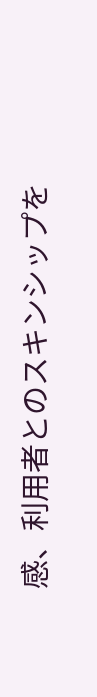感、利用者とのスキンシップを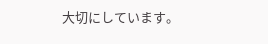大切にしています。